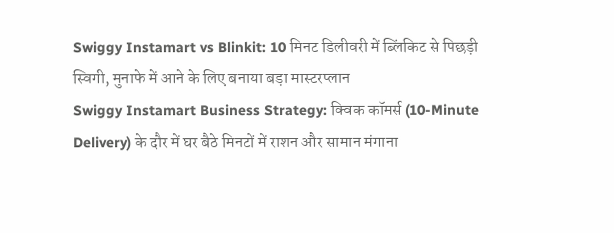Swiggy Instamart vs Blinkit: 10 मिनट डिलीवरी में ब्लिंकिट से पिछड़ी स्विगी, मुनाफे में आने के लिए बनाया बड़ा मास्टरप्लान
Swiggy Instamart Business Strategy: क्विक कॉमर्स (10-Minute Delivery) के दौर में घर बैठे मिनटों में राशन और सामान मंगाना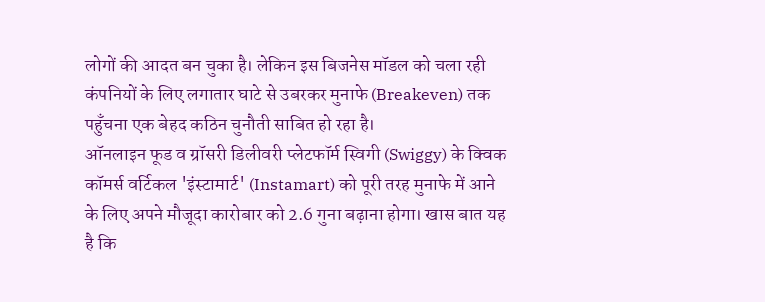लोगों की आदत बन चुका है। लेकिन इस बिजनेस मॉडल को चला रही कंपनियों के लिए लगातार घाटे से उबरकर मुनाफे (Breakeven) तक पहुँचना एक बेहद कठिन चुनौती साबित हो रहा है।
ऑनलाइन फूड व ग्रॉसरी डिलीवरी प्लेटफॉर्म स्विगी (Swiggy) के क्विक कॉमर्स वर्टिकल 'इंस्टामार्ट' (Instamart) को पूरी तरह मुनाफे में आने के लिए अपने मौजूदा कारोबार को 2.6 गुना बढ़ाना होगा। खास बात यह है कि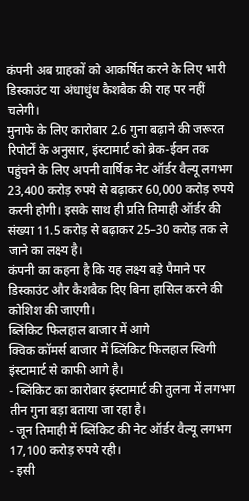कंपनी अब ग्राहकों को आकर्षित करने के लिए भारी डिस्काउंट या अंधाधुंध कैशबैक की राह पर नहीं चलेगी।
मुनाफे के लिए कारोबार 2.6 गुना बढ़ाने की जरूरत
रिपोर्टों के अनुसार, इंस्टामार्ट को ब्रेक-ईवन तक पहुंचने के लिए अपनी वार्षिक नेट ऑर्डर वैल्यू लगभग 23,400 करोड़ रुपये से बढ़ाकर 60,000 करोड़ रुपये करनी होगी। इसके साथ ही प्रति तिमाही ऑर्डर की संख्या 11.5 करोड़ से बढ़ाकर 25–30 करोड़ तक ले जाने का लक्ष्य है।
कंपनी का कहना है कि यह लक्ष्य बड़े पैमाने पर डिस्काउंट और कैशबैक दिए बिना हासिल करने की कोशिश की जाएगी।
ब्लिंकिट फिलहाल बाजार में आगे
क्विक कॉमर्स बाजार में ब्लिंकिट फिलहाल स्विगी इंस्टामार्ट से काफी आगे है।
- ब्लिंकिट का कारोबार इंस्टामार्ट की तुलना में लगभग तीन गुना बड़ा बताया जा रहा है।
- जून तिमाही में ब्लिंकिट की नेट ऑर्डर वैल्यू लगभग 17,100 करोड़ रुपये रही।
- इसी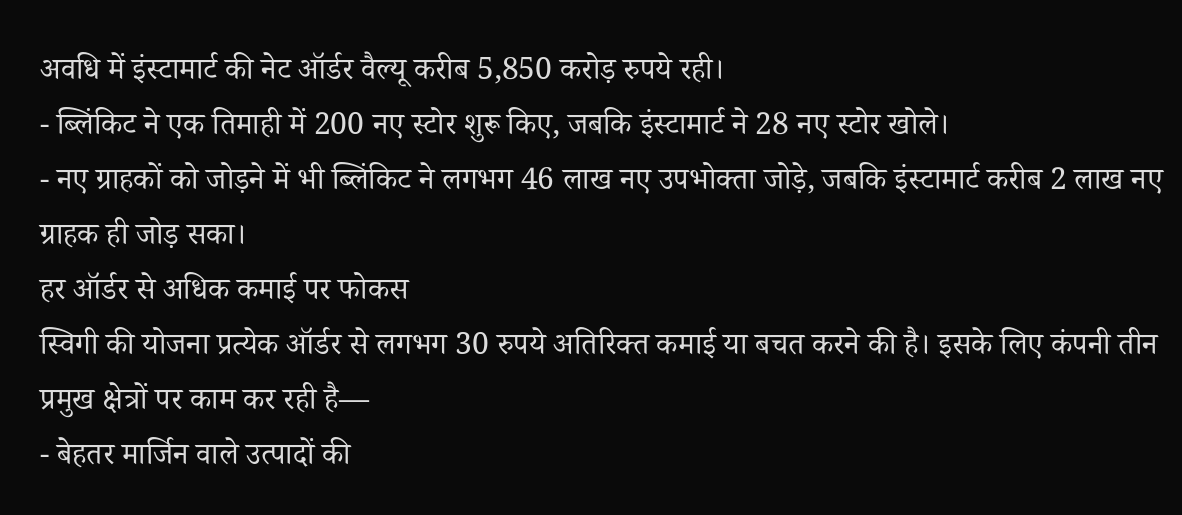अवधि में इंस्टामार्ट की नेट ऑर्डर वैल्यू करीब 5,850 करोड़ रुपये रही।
- ब्लिंकिट ने एक तिमाही में 200 नए स्टोर शुरू किए, जबकि इंस्टामार्ट ने 28 नए स्टोर खोले।
- नए ग्राहकों को जोड़ने में भी ब्लिंकिट ने लगभग 46 लाख नए उपभोक्ता जोड़े, जबकि इंस्टामार्ट करीब 2 लाख नए ग्राहक ही जोड़ सका।
हर ऑर्डर से अधिक कमाई पर फोकस
स्विगी की योजना प्रत्येक ऑर्डर से लगभग 30 रुपये अतिरिक्त कमाई या बचत करने की है। इसके लिए कंपनी तीन प्रमुख क्षेत्रों पर काम कर रही है—
- बेहतर मार्जिन वाले उत्पादों की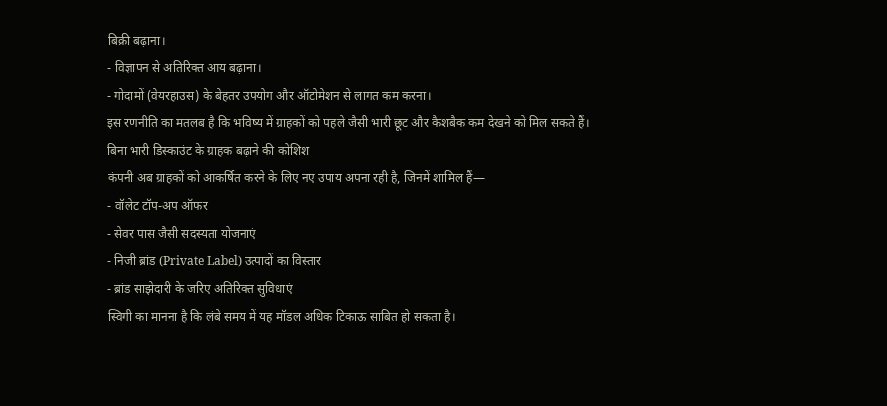बिक्री बढ़ाना।
- विज्ञापन से अतिरिक्त आय बढ़ाना।
- गोदामों (वेयरहाउस) के बेहतर उपयोग और ऑटोमेशन से लागत कम करना।
इस रणनीति का मतलब है कि भविष्य में ग्राहकों को पहले जैसी भारी छूट और कैशबैक कम देखने को मिल सकते हैं।
बिना भारी डिस्काउंट के ग्राहक बढ़ाने की कोशिश
कंपनी अब ग्राहकों को आकर्षित करने के लिए नए उपाय अपना रही है, जिनमें शामिल हैं—
- वॉलेट टॉप-अप ऑफर
- सेवर पास जैसी सदस्यता योजनाएं
- निजी ब्रांड (Private Label) उत्पादों का विस्तार
- ब्रांड साझेदारी के जरिए अतिरिक्त सुविधाएं
स्विगी का मानना है कि लंबे समय में यह मॉडल अधिक टिकाऊ साबित हो सकता है।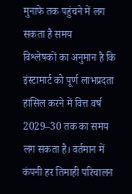मुनाफे तक पहुंचने में लग सकता है समय
विश्लेषकों का अनुमान है कि इंस्टामार्ट को पूर्ण लाभप्रदता हासिल करने में वित्त वर्ष 2029–30 तक का समय लग सकता है। वर्तमान में कंपनी हर तिमाही परिचालन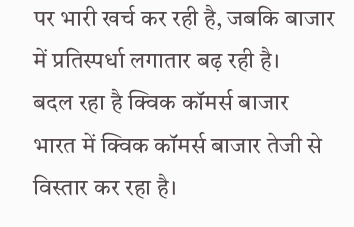पर भारी खर्च कर रही है, जबकि बाजार में प्रतिस्पर्धा लगातार बढ़ रही है।
बदल रहा है क्विक कॉमर्स बाजार
भारत में क्विक कॉमर्स बाजार तेजी से विस्तार कर रहा है।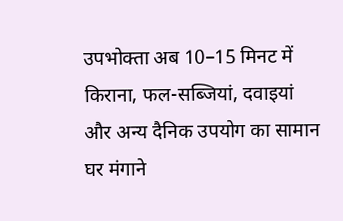उपभोक्ता अब 10–15 मिनट में किराना, फल-सब्जियां, दवाइयां और अन्य दैनिक उपयोग का सामान घर मंगाने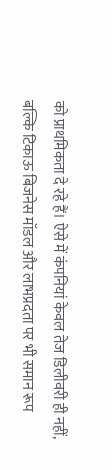को प्राथमिकता दे रहे हैं। ऐसे में कंपनियां केवल तेज डिलीवरी ही नहीं, बल्कि टिकाऊ बिजनेस मॉडल और लाभप्रदता पर भी समान रूप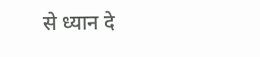से ध्यान दे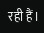रही हैं।